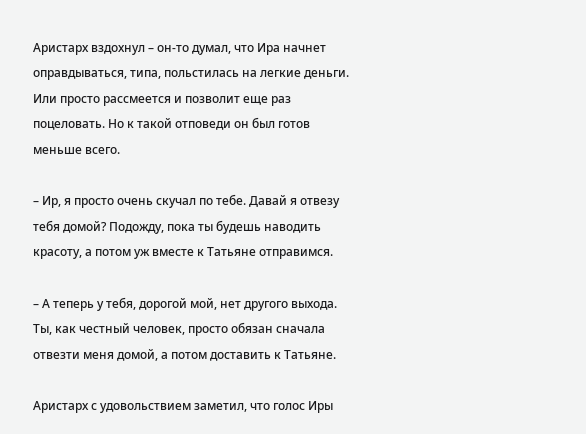Аристарх вздохнул – он-то думал, что Ира начнет оправдываться, типа, польстилась на легкие деньги. Или просто рассмеется и позволит еще раз поцеловать. Но к такой отповеди он был готов меньше всего.

– Ир, я просто очень скучал по тебе. Давай я отвезу тебя домой? Подожду, пока ты будешь наводить красоту, а потом уж вместе к Татьяне отправимся.

– А теперь у тебя, дорогой мой, нет другого выхода. Ты, как честный человек, просто обязан сначала отвезти меня домой, а потом доставить к Татьяне.

Аристарх с удовольствием заметил, что голос Иры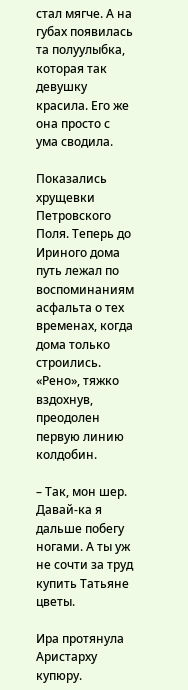стал мягче. А на губах появилась та полуулыбка, которая так девушку красила. Его же она просто с ума сводила.

Показались хрущевки Петровского Поля. Теперь до Ириного дома путь лежал по воспоминаниям асфальта о тех временах, когда дома только строились. «Рено», тяжко вздохнув, преодолен первую линию колдобин.

– Так, мон шер. Давай-ка я дальше побегу ногами. А ты уж не сочти за труд купить Татьяне цветы.

Ира протянула Аристарху купюру.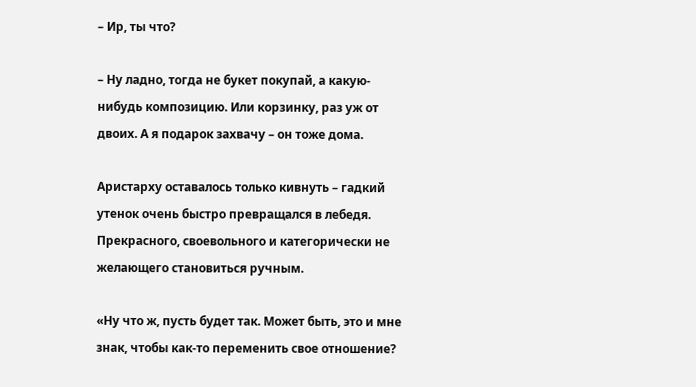– Ир, ты что?

– Ну ладно, тогда не букет покупай, а какую-нибудь композицию. Или корзинку, раз уж от двоих. А я подарок захвачу – он тоже дома.

Аристарху оставалось только кивнуть – гадкий утенок очень быстро превращался в лебедя. Прекрасного, своевольного и категорически не желающего становиться ручным.

«Ну что ж, пусть будет так. Может быть, это и мне знак, чтобы как-то переменить свое отношение?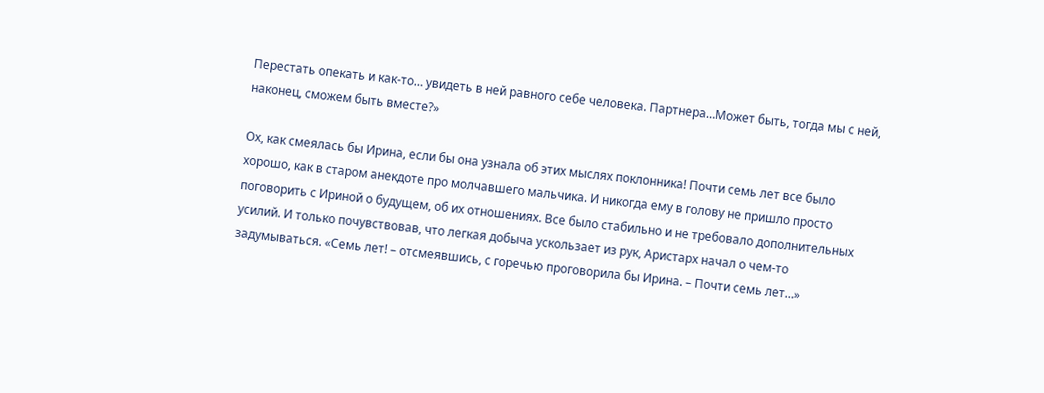Перестать опекать и как-то… увидеть в ней равного себе человека. Партнера…Может быть, тогда мы с ней, наконец, сможем быть вместе?»

Ох, как смеялась бы Ирина, если бы она узнала об этих мыслях поклонника! Почти семь лет все было хорошо, как в старом анекдоте про молчавшего мальчика. И никогда ему в голову не пришло просто поговорить с Ириной о будущем, об их отношениях. Все было стабильно и не требовало дополнительных усилий. И только почувствовав, что легкая добыча ускользает из рук, Аристарх начал о чем-то задумываться. «Семь лет! – отсмеявшись, с горечью проговорила бы Ирина. – Почти семь лет…»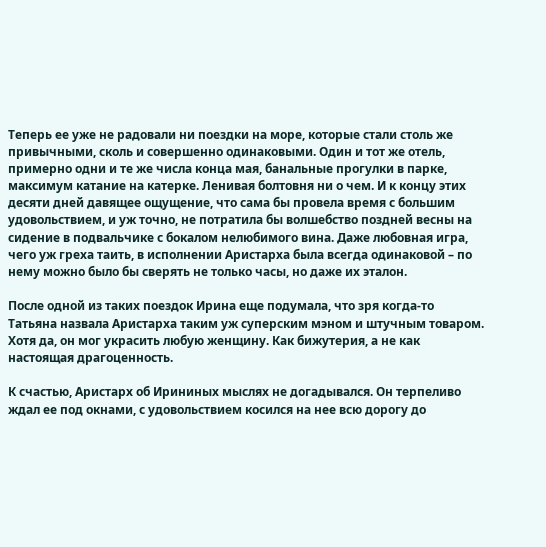Теперь ее уже не радовали ни поездки на море, которые стали столь же привычными, сколь и совершенно одинаковыми. Один и тот же отель, примерно одни и те же числа конца мая, банальные прогулки в парке, максимум катание на катерке. Ленивая болтовня ни о чем. И к концу этих десяти дней давящее ощущение, что сама бы провела время с большим удовольствием, и уж точно, не потратила бы волшебство поздней весны на сидение в подвальчике с бокалом нелюбимого вина. Даже любовная игра, чего уж греха таить, в исполнении Аристарха была всегда одинаковой – по нему можно было бы сверять не только часы, но даже их эталон.

После одной из таких поездок Ирина еще подумала, что зря когда-то Татьяна назвала Аристарха таким уж суперским мэном и штучным товаром. Хотя да, он мог украсить любую женщину. Как бижутерия, а не как настоящая драгоценность.

К счастью, Аристарх об Ирининых мыслях не догадывался. Он терпеливо ждал ее под окнами, с удовольствием косился на нее всю дорогу до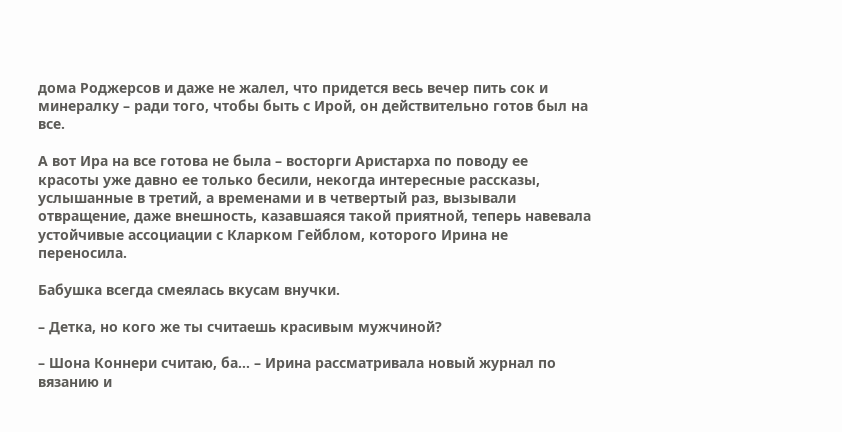дома Роджерсов и даже не жалел, что придется весь вечер пить сок и минералку – ради того, чтобы быть с Ирой, он действительно готов был на все.

А вот Ира на все готова не была – восторги Аристарха по поводу ее красоты уже давно ее только бесили, некогда интересные рассказы, услышанные в третий, а временами и в четвертый раз, вызывали отвращение, даже внешность, казавшаяся такой приятной, теперь навевала устойчивые ассоциации с Кларком Гейблом, которого Ирина не переносила.

Бабушка всегда смеялась вкусам внучки.

– Детка, но кого же ты считаешь красивым мужчиной?

– Шона Коннери считаю, ба… – Ирина рассматривала новый журнал по вязанию и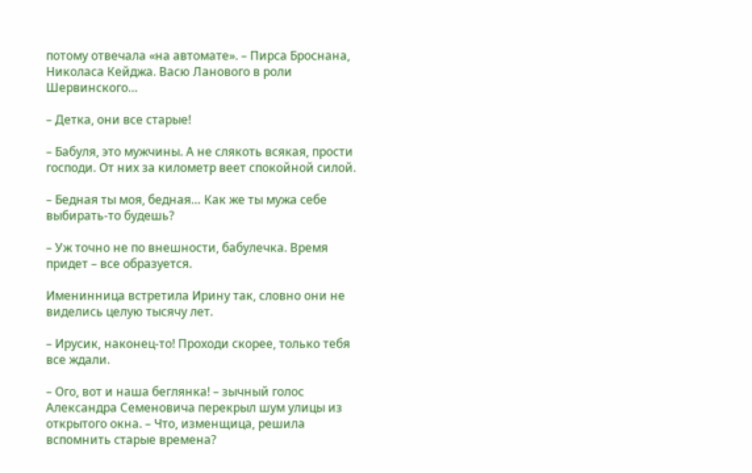потому отвечала «на автомате». – Пирса Броснана, Николаса Кейджа. Васю Ланового в роли Шервинского…

– Детка, они все старые!

– Бабуля, это мужчины. А не слякоть всякая, прости господи. От них за километр веет спокойной силой.

– Бедная ты моя, бедная… Как же ты мужа себе выбирать-то будешь?

– Уж точно не по внешности, бабулечка. Время придет – все образуется.

Именинница встретила Ирину так, словно они не виделись целую тысячу лет.

– Ирусик, наконец-то! Проходи скорее, только тебя все ждали.

– Ого, вот и наша беглянка! – зычный голос Александра Семеновича перекрыл шум улицы из открытого окна. – Что, изменщица, решила вспомнить старые времена?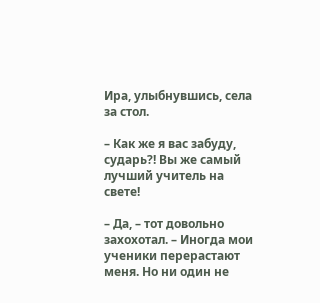Ира, улыбнувшись, села за стол.

– Как же я вас забуду, сударь?! Вы же самый лучший учитель на свете!

– Да, – тот довольно захохотал. – Иногда мои ученики перерастают меня. Но ни один не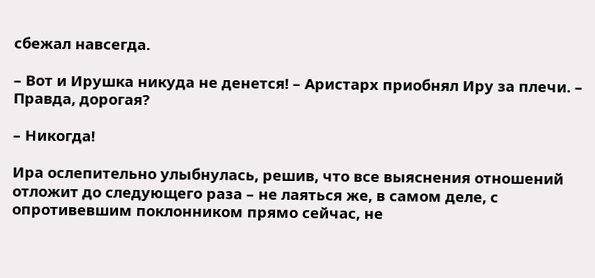сбежал навсегда.

– Вот и Ирушка никуда не денется! – Аристарх приобнял Иру за плечи. – Правда, дорогая?

– Никогда!

Ира ослепительно улыбнулась, решив, что все выяснения отношений отложит до следующего раза – не лаяться же, в самом деле, с опротивевшим поклонником прямо сейчас, не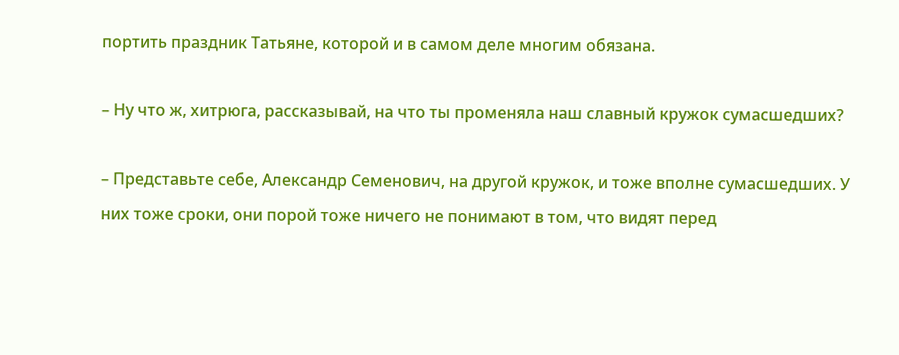портить праздник Татьяне, которой и в самом деле многим обязана.

– Ну что ж, хитрюга, рассказывай, на что ты променяла наш славный кружок сумасшедших?

– Представьте себе, Александр Семенович, на другой кружок, и тоже вполне сумасшедших. У них тоже сроки, они порой тоже ничего не понимают в том, что видят перед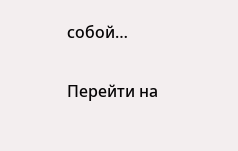собой…

Перейти на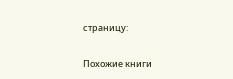страницу:

Похожие книги